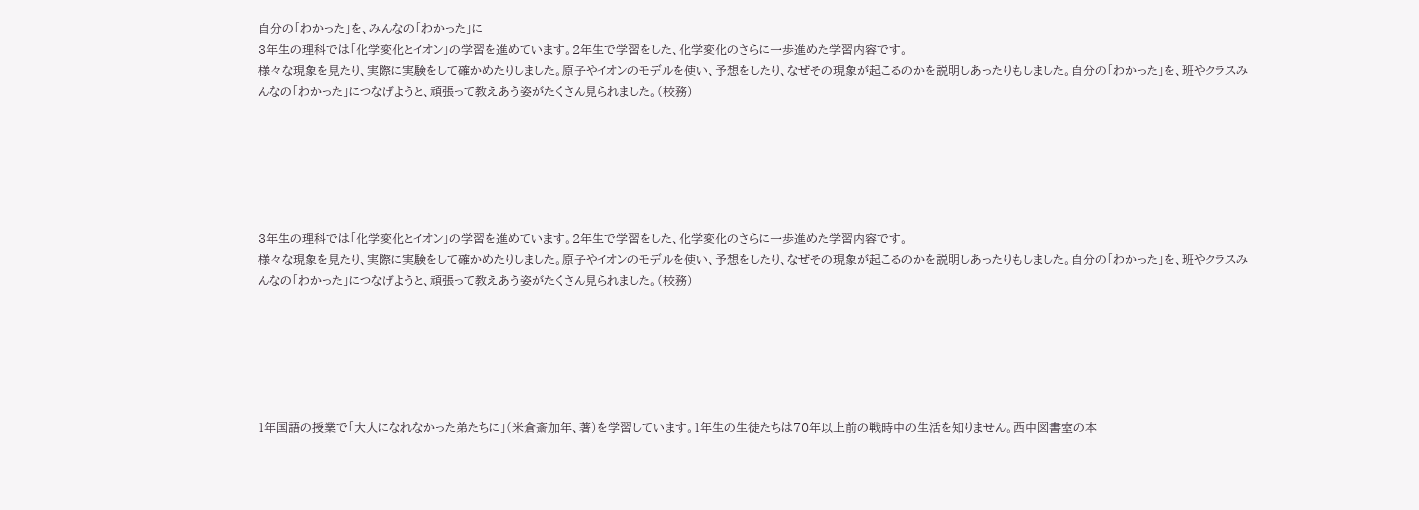自分の「わかった」を、みんなの「わかった」に
3年生の理科では「化学変化とイオン」の学習を進めています。2年生で学習をした、化学変化のさらに一歩進めた学習内容です。
様々な現象を見たり、実際に実験をして確かめたりしました。原子やイオンのモデルを使い、予想をしたり、なぜその現象が起こるのかを説明しあったりもしました。自分の「わかった」を、班やクラスみんなの「わかった」につなげようと、頑張って教えあう姿がたくさん見られました。(校務)






3年生の理科では「化学変化とイオン」の学習を進めています。2年生で学習をした、化学変化のさらに一歩進めた学習内容です。
様々な現象を見たり、実際に実験をして確かめたりしました。原子やイオンのモデルを使い、予想をしたり、なぜその現象が起こるのかを説明しあったりもしました。自分の「わかった」を、班やクラスみんなの「わかった」につなげようと、頑張って教えあう姿がたくさん見られました。(校務)






1年国語の授業で「大人になれなかった弟たちに」(米倉斎加年、著)を学習しています。1年生の生徒たちは70年以上前の戦時中の生活を知りません。西中図書室の本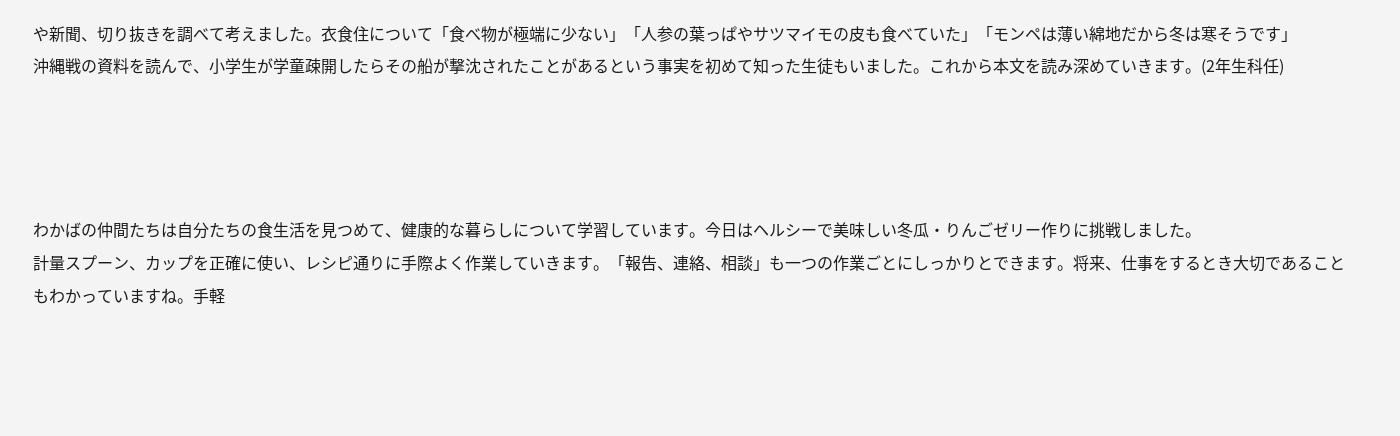や新聞、切り抜きを調べて考えました。衣食住について「食べ物が極端に少ない」「人参の葉っぱやサツマイモの皮も食べていた」「モンペは薄い綿地だから冬は寒そうです」
沖縄戦の資料を読んで、小学生が学童疎開したらその船が撃沈されたことがあるという事実を初めて知った生徒もいました。これから本文を読み深めていきます。(2年生科任)




わかばの仲間たちは自分たちの食生活を見つめて、健康的な暮らしについて学習しています。今日はヘルシーで美味しい冬瓜・りんごゼリー作りに挑戦しました。
計量スプーン、カップを正確に使い、レシピ通りに手際よく作業していきます。「報告、連絡、相談」も一つの作業ごとにしっかりとできます。将来、仕事をするとき大切であることもわかっていますね。手軽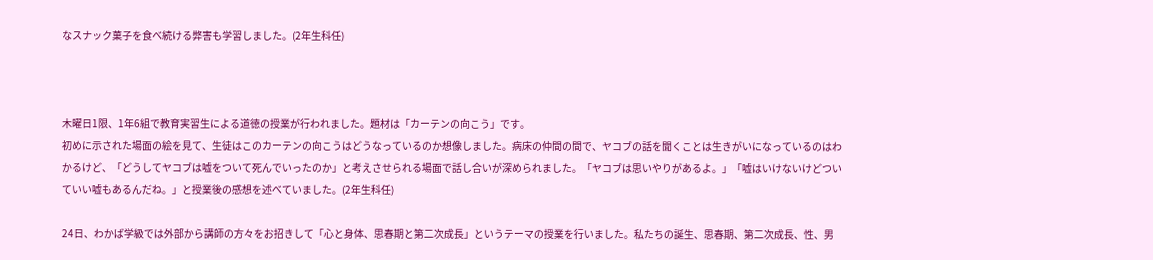なスナック菓子を食べ続ける弊害も学習しました。(2年生科任)



木曜日1限、1年6組で教育実習生による道徳の授業が行われました。題材は「カーテンの向こう」です。
初めに示された場面の絵を見て、生徒はこのカーテンの向こうはどうなっているのか想像しました。病床の仲間の間で、ヤコブの話を聞くことは生きがいになっているのはわかるけど、「どうしてヤコブは嘘をついて死んでいったのか」と考えさせられる場面で話し合いが深められました。「ヤコブは思いやりがあるよ。」「嘘はいけないけどついていい嘘もあるんだね。」と授業後の感想を述べていました。(2年生科任)

24日、わかば学級では外部から講師の方々をお招きして「心と身体、思春期と第二次成長」というテーマの授業を行いました。私たちの誕生、思春期、第二次成長、性、男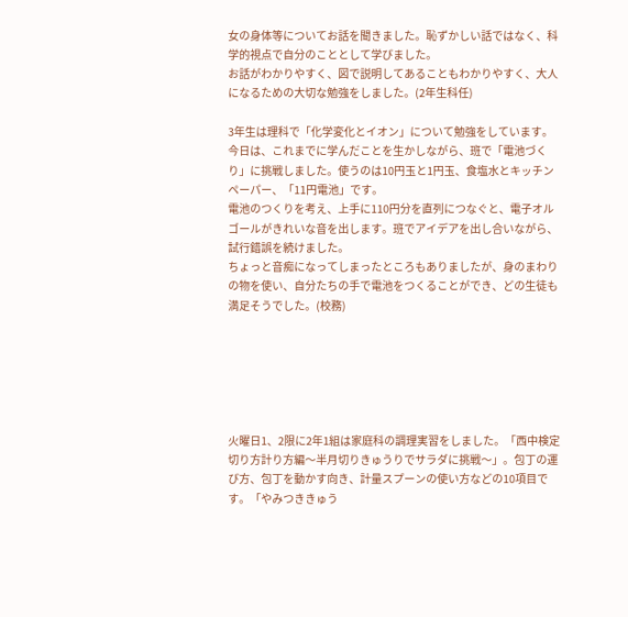女の身体等についてお話を聞きました。恥ずかしい話ではなく、科学的視点で自分のこととして学びました。
お話がわかりやすく、図で説明してあることもわかりやすく、大人になるための大切な勉強をしました。(2年生科任)

3年生は理科で「化学変化とイオン」について勉強をしています。
今日は、これまでに学んだことを生かしながら、班で「電池づくり」に挑戦しました。使うのは10円玉と1円玉、食塩水とキッチンペーパー、「11円電池」です。
電池のつくりを考え、上手に110円分を直列につなぐと、電子オルゴールがきれいな音を出します。班でアイデアを出し合いながら、試行錯誤を続けました。
ちょっと音痴になってしまったところもありましたが、身のまわりの物を使い、自分たちの手で電池をつくることができ、どの生徒も満足そうでした。(校務)






火曜日1、2限に2年1組は家庭科の調理実習をしました。「西中検定 切り方計り方編〜半月切りきゅうりでサラダに挑戦〜」。包丁の運び方、包丁を動かす向き、計量スプーンの使い方などの10項目です。「やみつききゅう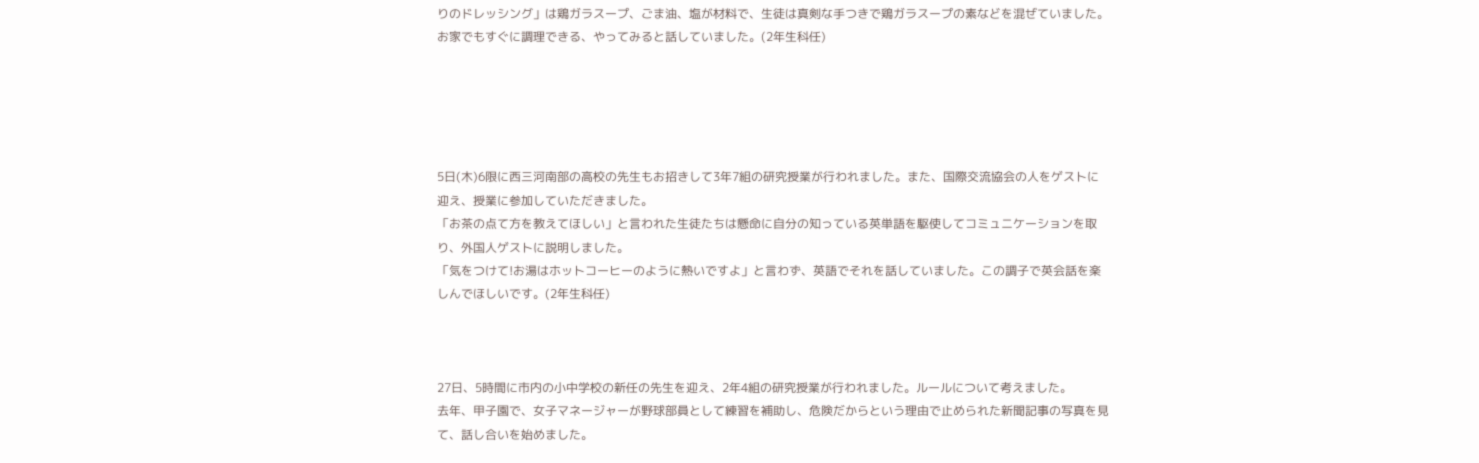りのドレッシング」は鶏ガラスープ、ごま油、塩が材料で、生徒は真剣な手つきで鶏ガラスープの素などを混ぜていました。お家でもすぐに調理できる、やってみると話していました。(2年生科任)





5日(木)6限に西三河南部の高校の先生もお招きして3年7組の研究授業が行われました。また、国際交流協会の人をゲストに迎え、授業に参加していただきました。
「お茶の点て方を教えてほしい」と言われた生徒たちは懸命に自分の知っている英単語を駆使してコミュニケーションを取り、外国人ゲストに説明しました。
「気をつけて!お湯はホットコーヒーのように熱いですよ」と言わず、英語でそれを話していました。この調子で英会話を楽しんでほしいです。(2年生科任)



27日、5時間に市内の小中学校の新任の先生を迎え、2年4組の研究授業が行われました。ルールについて考えました。
去年、甲子園で、女子マネージャーが野球部員として練習を補助し、危険だからという理由で止められた新聞記事の写真を見て、話し合いを始めました。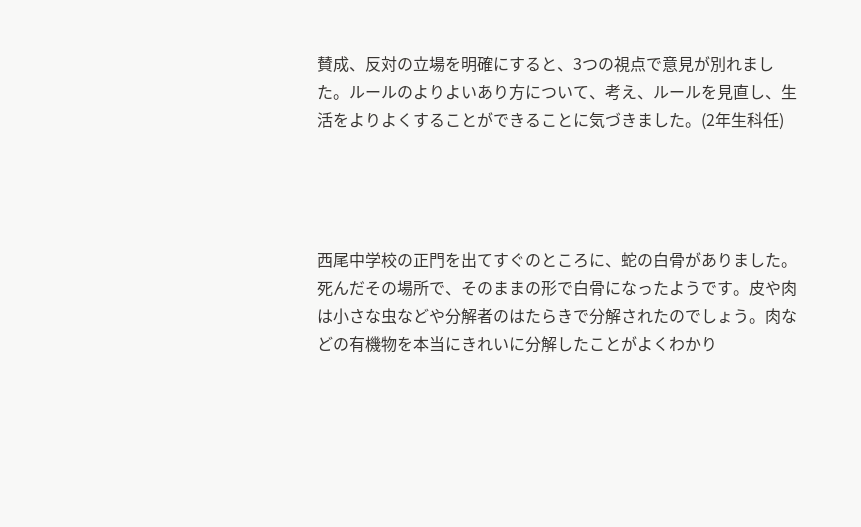賛成、反対の立場を明確にすると、3つの視点で意見が別れました。ルールのよりよいあり方について、考え、ルールを見直し、生活をよりよくすることができることに気づきました。(2年生科任)




西尾中学校の正門を出てすぐのところに、蛇の白骨がありました。死んだその場所で、そのままの形で白骨になったようです。皮や肉は小さな虫などや分解者のはたらきで分解されたのでしょう。肉などの有機物を本当にきれいに分解したことがよくわかり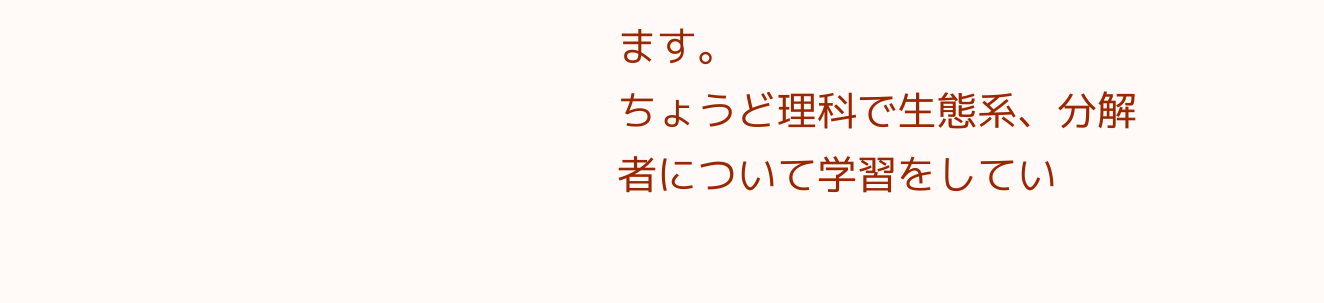ます。
ちょうど理科で生態系、分解者について学習をしてい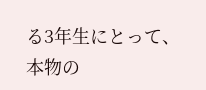る3年生にとって、本物の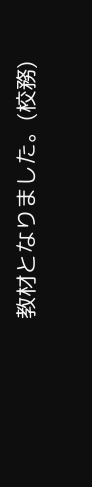教材となりました。(校務)